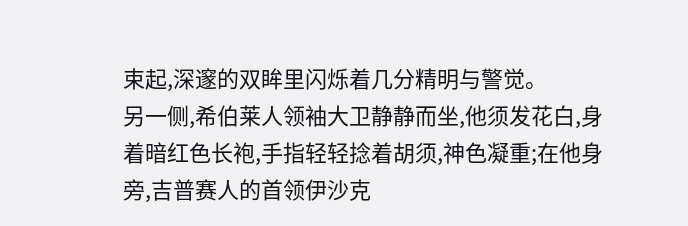束起,深邃的双眸里闪烁着几分精明与警觉。
另一侧,希伯莱人领袖大卫静静而坐,他须发花白,身着暗红色长袍,手指轻轻捻着胡须,神色凝重;在他身旁,吉普赛人的首领伊沙克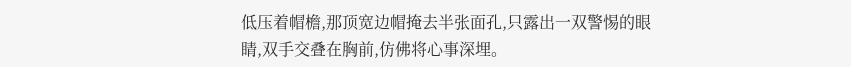低压着帽檐,那顶宽边帽掩去半张面孔,只露出一双警惕的眼睛,双手交叠在胸前,仿佛将心事深埋。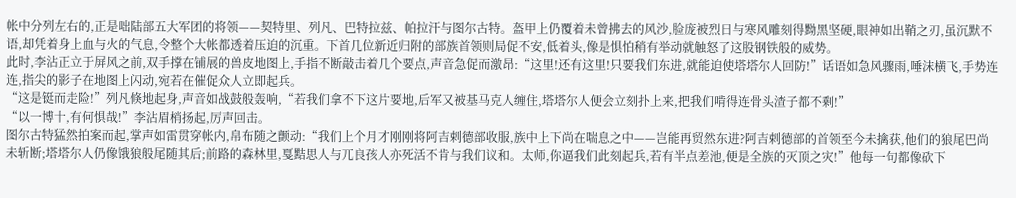帐中分列左右的,正是咄陆部五大军团的将领——契特里、列凡、巴特拉兹、帕拉汗与图尔古特。盔甲上仍覆着未曾拂去的风沙,脸庞被烈日与寒风雕刻得黝黑坚硬,眼神如出鞘之刃,虽沉默不语,却凭着身上血与火的气息,令整个大帐都透着压迫的沉重。下首几位新近归附的部族首领则局促不安,低着头,像是惧怕稍有举动就触怒了这股钢铁般的威势。
此时,李沾正立于屏风之前,双手撑在铺展的兽皮地图上,手指不断敲击着几个要点,声音急促而激昂:“这里!还有这里!只要我们东进,就能迫使塔塔尔人回防!”话语如急风骤雨,唾沫横飞,手势连连,指尖的影子在地图上闪动,宛若在催促众人立即起兵。
“这是铤而走险!”列凡倏地起身,声音如战鼓般轰响,“若我们拿不下这片要地,后军又被基马克人缠住,塔塔尔人便会立刻扑上来,把我们啃得连骨头渣子都不剩!”
“以一博十,有何惧哉!”李沾眉梢扬起,厉声回击。
图尔古特猛然拍案而起,掌声如雷贯穿帐内,帛布随之颤动:“我们上个月才刚刚将阿吉剌德部收服,族中上下尚在喘息之中——岂能再贸然东进?阿吉剌德部的首领至今未擒获,他们的狼尾巴尚未斩断;塔塔尔人仍像饿狼般尾随其后;前路的森林里,戛黠思人与兀良孩人亦死活不肯与我们议和。太师,你逼我们此刻起兵,若有半点差池,便是全族的灭顶之灾!”他每一句都像砍下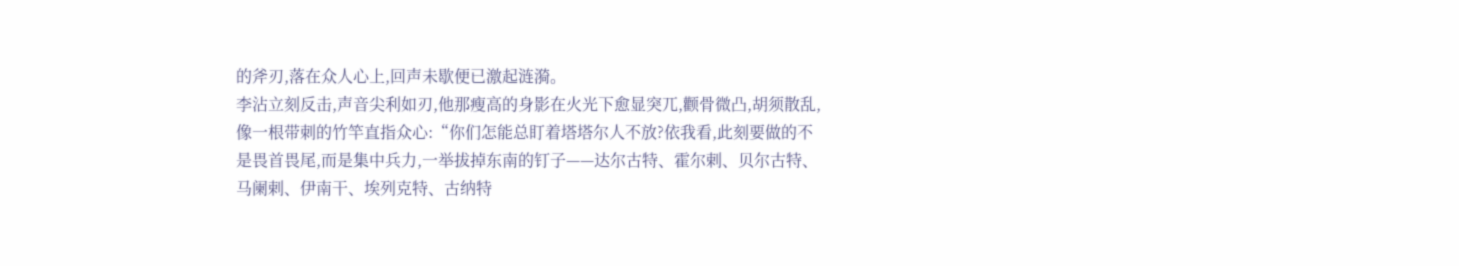的斧刃,落在众人心上,回声未歇便已激起涟漪。
李沾立刻反击,声音尖利如刃,他那瘦高的身影在火光下愈显突兀,颧骨微凸,胡须散乱,像一根带刺的竹竿直指众心:“你们怎能总盯着塔塔尔人不放?依我看,此刻要做的不是畏首畏尾,而是集中兵力,一举拔掉东南的钉子——达尔古特、霍尔剌、贝尔古特、马阑剌、伊南干、埃列克特、古纳特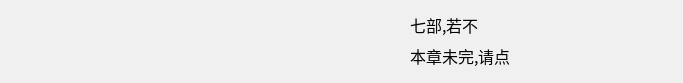七部,若不
本章未完,请点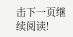击下一页继续阅读!